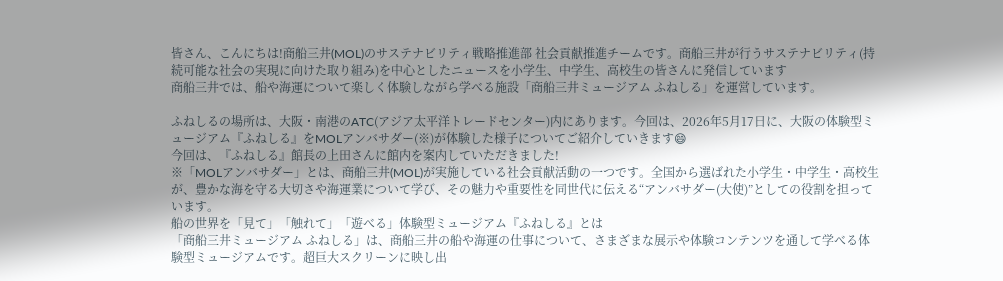皆さん、こんにちは!商船三井(MOL)のサステナビリティ戦略推進部 社会貢献推進チームです。商船三井が行うサステナビリティ(持続可能な社会の実現に向けた取り組み)を中心としたニュースを小学生、中学生、高校生の皆さんに発信しています
商船三井では、船や海運について楽しく体験しながら学べる施設「商船三井ミュージアム ふねしる」を運営しています。

ふねしるの場所は、大阪・南港のATC(アジア太平洋トレードセンター)内にあります。今回は、2026年5月17日に、大阪の体験型ミュージアム『ふねしる』をMOLアンバサダー(※)が体験した様子についてご紹介していきます😄
今回は、『ふねしる』館長の上田さんに館内を案内していただきました!
※「MOLアンバサダー」とは、商船三井(MOL)が実施している社会貢献活動の一つです。全国から選ばれた小学生・中学生・高校生が、豊かな海を守る大切さや海運業について学び、その魅力や重要性を同世代に伝える“アンバサダー(大使)”としての役割を担っています。
船の世界を「見て」「触れて」「遊べる」体験型ミュージアム『ふねしる』とは
「商船三井ミュージアム ふねしる」は、商船三井の船や海運の仕事について、さまざまな展示や体験コンテンツを通して学べる体験型ミュージアムです。超巨大スクリーンに映し出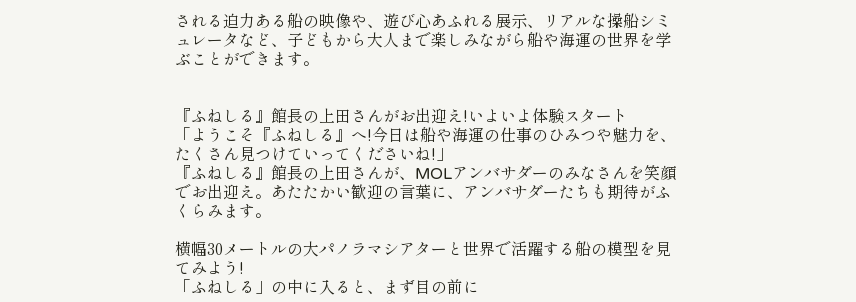される迫力ある船の映像や、遊び心あふれる展示、リアルな操船シミュレータなど、子どもから大人まで楽しみながら船や海運の世界を学ぶことができます。


『ふねしる』館長の上田さんがお出迎え!いよいよ体験スタート
「ようこそ『ふねしる』へ!今日は船や海運の仕事のひみつや魅力を、たくさん見つけていってくださいね!」
『ふねしる』館長の上田さんが、MOLアンバサダーのみなさんを笑顔でお出迎え。あたたかい歓迎の言葉に、アンバサダーたちも期待がふくらみます。

横幅30メートルの大パノラマシアターと世界で活躍する船の模型を見てみよう!
「ふねしる」の中に入ると、まず目の前に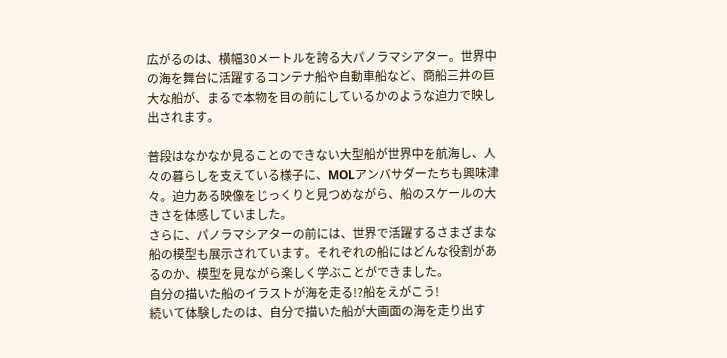広がるのは、横幅30メートルを誇る大パノラマシアター。世界中の海を舞台に活躍するコンテナ船や自動車船など、商船三井の巨大な船が、まるで本物を目の前にしているかのような迫力で映し出されます。

普段はなかなか見ることのできない大型船が世界中を航海し、人々の暮らしを支えている様子に、MOLアンバサダーたちも興味津々。迫力ある映像をじっくりと見つめながら、船のスケールの大きさを体感していました。
さらに、パノラマシアターの前には、世界で活躍するさまざまな船の模型も展示されています。それぞれの船にはどんな役割があるのか、模型を見ながら楽しく学ぶことができました。
自分の描いた船のイラストが海を走る!?船をえがこう!
続いて体験したのは、自分で描いた船が大画面の海を走り出す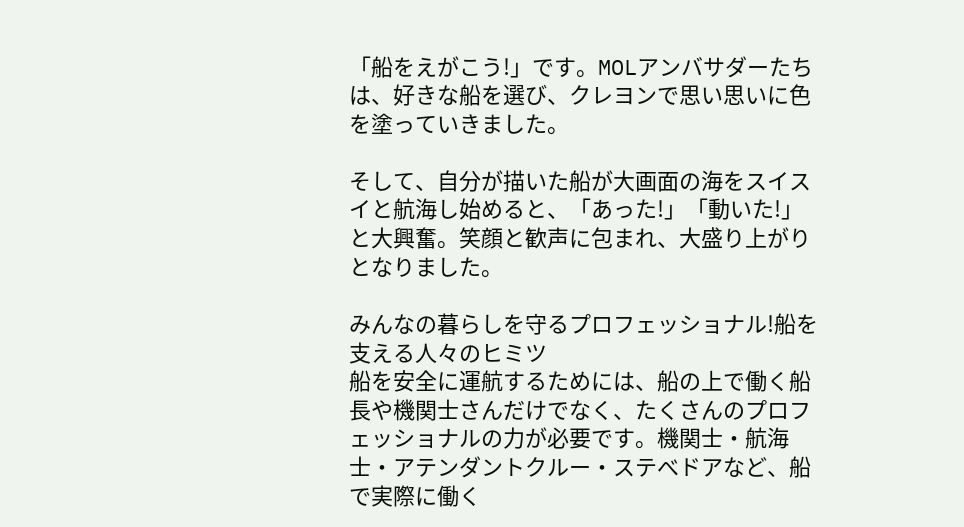「船をえがこう!」です。MOLアンバサダーたちは、好きな船を選び、クレヨンで思い思いに色を塗っていきました。

そして、自分が描いた船が大画面の海をスイスイと航海し始めると、「あった!」「動いた!」と大興奮。笑顔と歓声に包まれ、大盛り上がりとなりました。

みんなの暮らしを守るプロフェッショナル!船を支える人々のヒミツ
船を安全に運航するためには、船の上で働く船長や機関士さんだけでなく、たくさんのプロフェッショナルの力が必要です。機関士・航海士・アテンダントクルー・ステべドアなど、船で実際に働く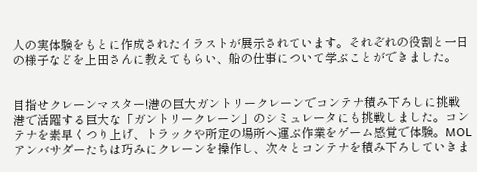人の実体験をもとに作成されたイラストが展示されています。それぞれの役割と一日の様子などを上田さんに教えてもらい、船の仕事について学ぶことができました。


目指せクレーンマスター!港の巨大ガントリークレーンでコンテナ積み下ろしに挑戦
港で活躍する巨大な「ガントリークレーン」のシミュレータにも挑戦しました。コンテナを素早くつり上げ、トラックや所定の場所へ運ぶ作業をゲーム感覚で体験。MOLアンバサダーたちは巧みにクレーンを操作し、次々とコンテナを積み下ろしていきま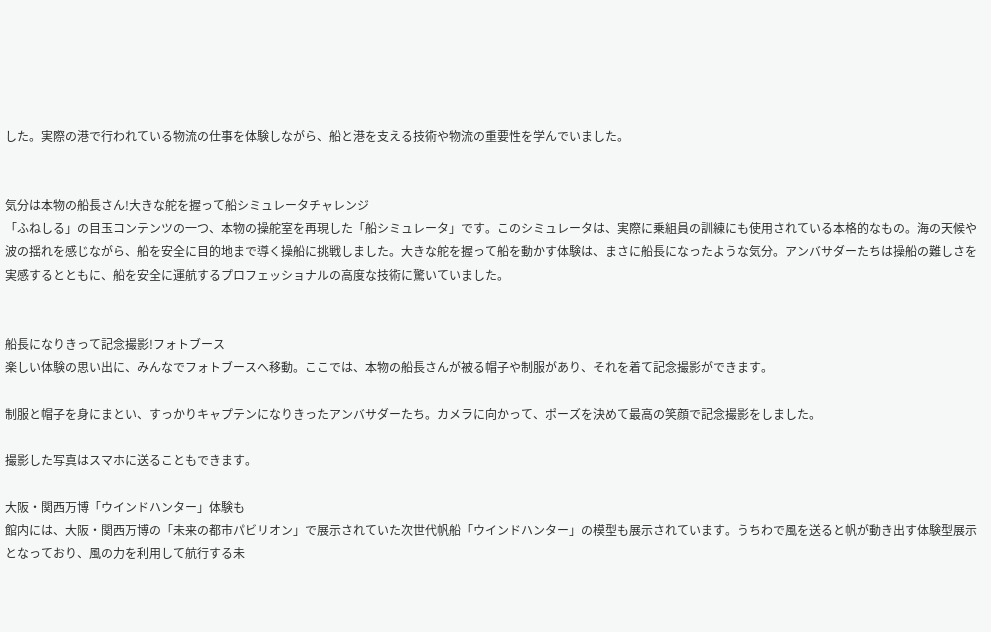した。実際の港で行われている物流の仕事を体験しながら、船と港を支える技術や物流の重要性を学んでいました。


気分は本物の船長さん!大きな舵を握って船シミュレータチャレンジ
「ふねしる」の目玉コンテンツの一つ、本物の操舵室を再現した「船シミュレータ」です。このシミュレータは、実際に乗組員の訓練にも使用されている本格的なもの。海の天候や波の揺れを感じながら、船を安全に目的地まで導く操船に挑戦しました。大きな舵を握って船を動かす体験は、まさに船長になったような気分。アンバサダーたちは操船の難しさを実感するとともに、船を安全に運航するプロフェッショナルの高度な技術に驚いていました。


船長になりきって記念撮影!フォトブース
楽しい体験の思い出に、みんなでフォトブースへ移動。ここでは、本物の船長さんが被る帽子や制服があり、それを着て記念撮影ができます。

制服と帽子を身にまとい、すっかりキャプテンになりきったアンバサダーたち。カメラに向かって、ポーズを決めて最高の笑顔で記念撮影をしました。

撮影した写真はスマホに送ることもできます。

大阪・関西万博「ウインドハンター」体験も
館内には、大阪・関西万博の「未来の都市パビリオン」で展示されていた次世代帆船「ウインドハンター」の模型も展示されています。うちわで風を送ると帆が動き出す体験型展示となっており、風の力を利用して航行する未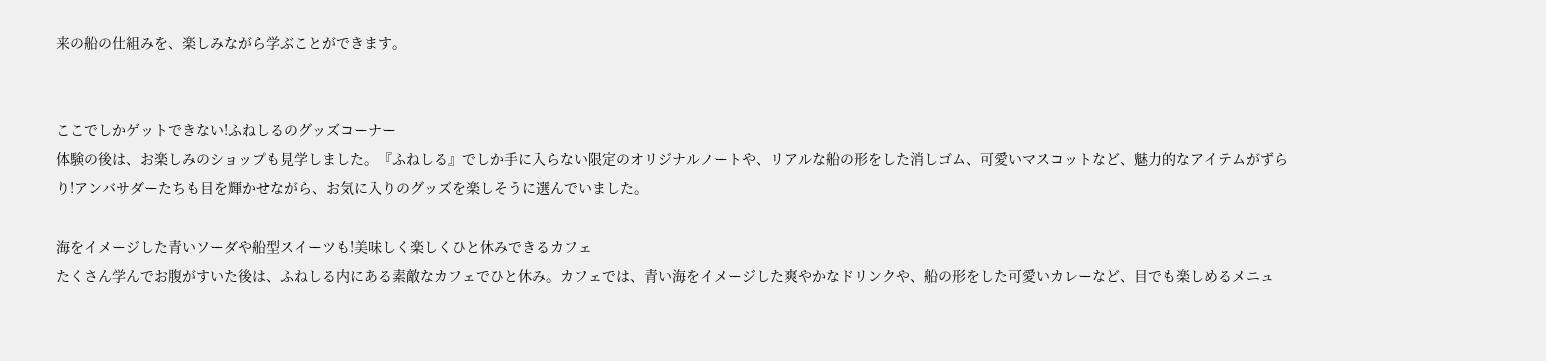来の船の仕組みを、楽しみながら学ぶことができます。


ここでしかゲットできない!ふねしるのグッズコーナー
体験の後は、お楽しみのショップも見学しました。『ふねしる』でしか手に入らない限定のオリジナルノートや、リアルな船の形をした消しゴム、可愛いマスコットなど、魅力的なアイテムがずらり!アンバサダーたちも目を輝かせながら、お気に入りのグッズを楽しそうに選んでいました。

海をイメージした青いソーダや船型スイーツも!美味しく楽しくひと休みできるカフェ
たくさん学んでお腹がすいた後は、ふねしる内にある素敵なカフェでひと休み。カフェでは、青い海をイメージした爽やかなドリンクや、船の形をした可愛いカレーなど、目でも楽しめるメニュ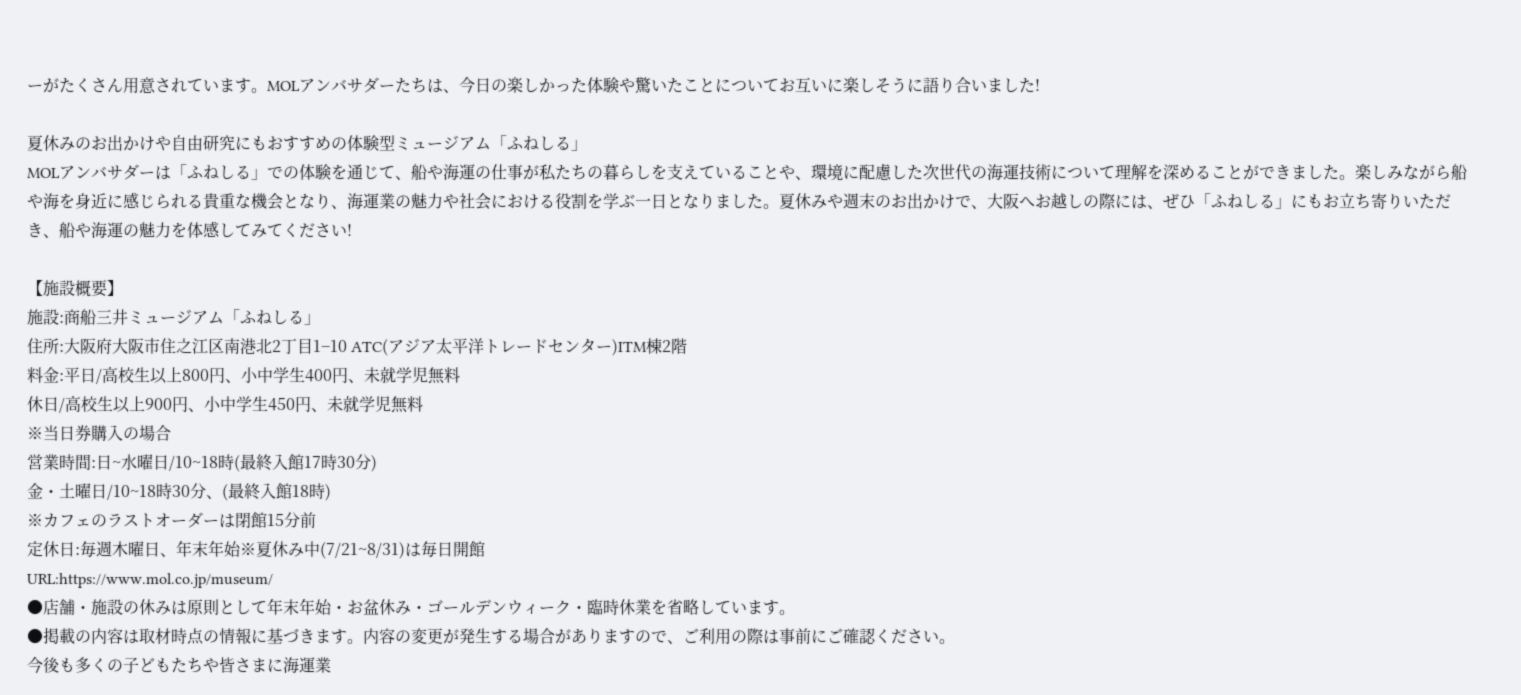ーがたくさん用意されています。MOLアンバサダーたちは、今日の楽しかった体験や驚いたことについてお互いに楽しそうに語り合いました!

夏休みのお出かけや自由研究にもおすすめの体験型ミュージアム「ふねしる」
MOLアンバサダーは「ふねしる」での体験を通じて、船や海運の仕事が私たちの暮らしを支えていることや、環境に配慮した次世代の海運技術について理解を深めることができました。楽しみながら船や海を身近に感じられる貴重な機会となり、海運業の魅力や社会における役割を学ぶ一日となりました。夏休みや週末のお出かけで、大阪へお越しの際には、ぜひ「ふねしる」にもお立ち寄りいただき、船や海運の魅力を体感してみてください!

【施設概要】
施設:商船三井ミュージアム「ふねしる」
住所:大阪府大阪市住之江区南港北2丁目1−10 ATC(アジア太平洋トレードセンター)ITM棟2階
料金:平日/高校生以上800円、小中学生400円、未就学児無料
休日/高校生以上900円、小中学生450円、未就学児無料
※当日券購入の場合
営業時間:日~水曜日/10~18時(最終入館17時30分)
金・土曜日/10~18時30分、(最終入館18時)
※カフェのラストオーダーは閉館15分前
定休日:毎週木曜日、年末年始※夏休み中(7/21~8/31)は毎日開館
URL:https://www.mol.co.jp/museum/
●店舗・施設の休みは原則として年末年始・お盆休み・ゴールデンウィーク・臨時休業を省略しています。
●掲載の内容は取材時点の情報に基づきます。内容の変更が発生する場合がありますので、ご利用の際は事前にご確認ください。
今後も多くの子どもたちや皆さまに海運業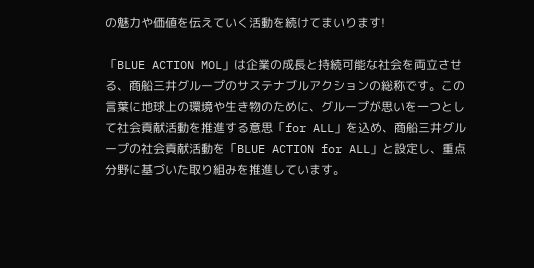の魅力や価値を伝えていく活動を続けてまいります!

「BLUE ACTION MOL」は企業の成長と持続可能な社会を両立させる、商船三井グループのサステナブルアクションの総称です。この言葉に地球上の環境や生き物のために、グループが思いを一つとして社会貢献活動を推進する意思「for ALL」を込め、商船三井グループの社会貢献活動を「BLUE ACTION for ALL」と設定し、重点分野に基づいた取り組みを推進しています。